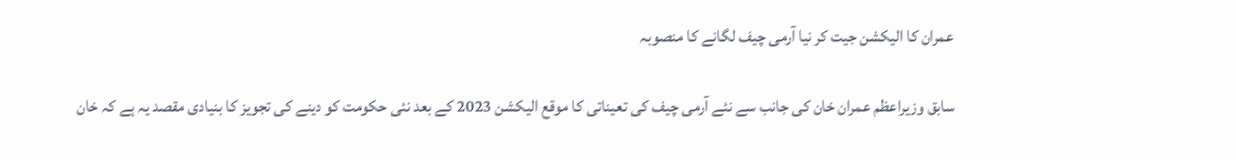عمران کا الیکشن جیت کر نیا آرمی چیف لگانے کا منصوبہ

سابق وزیراعظم عمران خان کی جانب سے نئے آرمی چیف کی تعیناتی کا موقع الیکشن 2023 کے بعد نئی حکومت کو دینے کی تجویز کا بنیادی مقصد یہ ہے کہ خان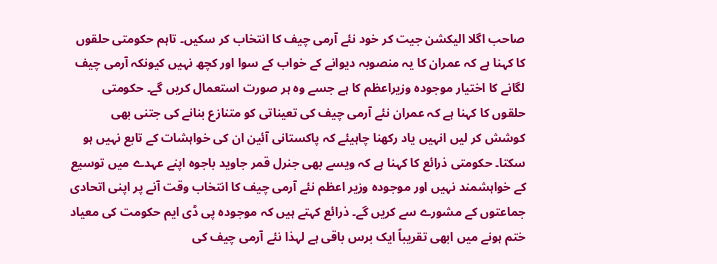صاحب اگلا الیکشن جیت کر خود نئے آرمی چیف کا انتخاب کر سکیں۔ تاہم حکومتی حلقوں کا کہنا ہے کہ عمران کا یہ منصوبہ دیوانے کے خواب کے سوا اور کچھ نہیں کیونکہ آرمی چیف لگانے کا اختیار موجودہ وزیراعظم کا ہے جسے وہ ہر صورت استعمال کریں گے۔ حکومتی حلقوں کا کہنا ہے کہ عمران نئے آرمی چیف کی تعیناتی کو متنازع بنانے کی جتنی بھی کوشش کر لیں انہیں یاد رکھنا چاہیئے کہ پاکستانی آئین ان کی خواہشات کے تابع نہیں ہو سکتا۔ حکومتی ذرائع کا کہنا ہے کہ ویسے بھی جنرل قمر جاوید باجوہ اپنے عہدے میں توسیع کے خواہشمند نہیں اور موجودہ وزیر اعظم نئے آرمی چیف کا انتخاب وقت آنے پر اپنی اتحادی جماعتوں کے مشورے سے کریں گے۔ ذرائع کہتے ہیں کہ موجودہ پی ڈی ایم حکومت کی معیاد ختم ہونے میں ابھی تقریباً ایک برس باقی ہے لہذا نئے آرمی چیف کی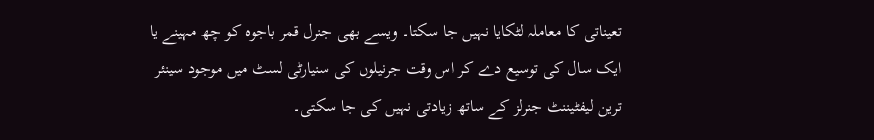تعیناتی کا معاملہ لٹکایا نہیں جا سکتا۔ ویسے بھی جنرل قمر باجوہ کو چھ مہینے یا ایک سال کی توسیع دے کر اس وقت جرنیلوں کی سنیارٹی لسٹ میں موجود سینئر ترین لیفٹیننٹ جنرلز کے ساتھ زیادتی نہیں کی جا سکتی۔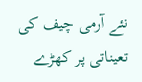نئے آرمی چیف کی تعیناتی پر کھڑے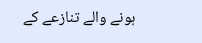ہونے والے تنازعے کے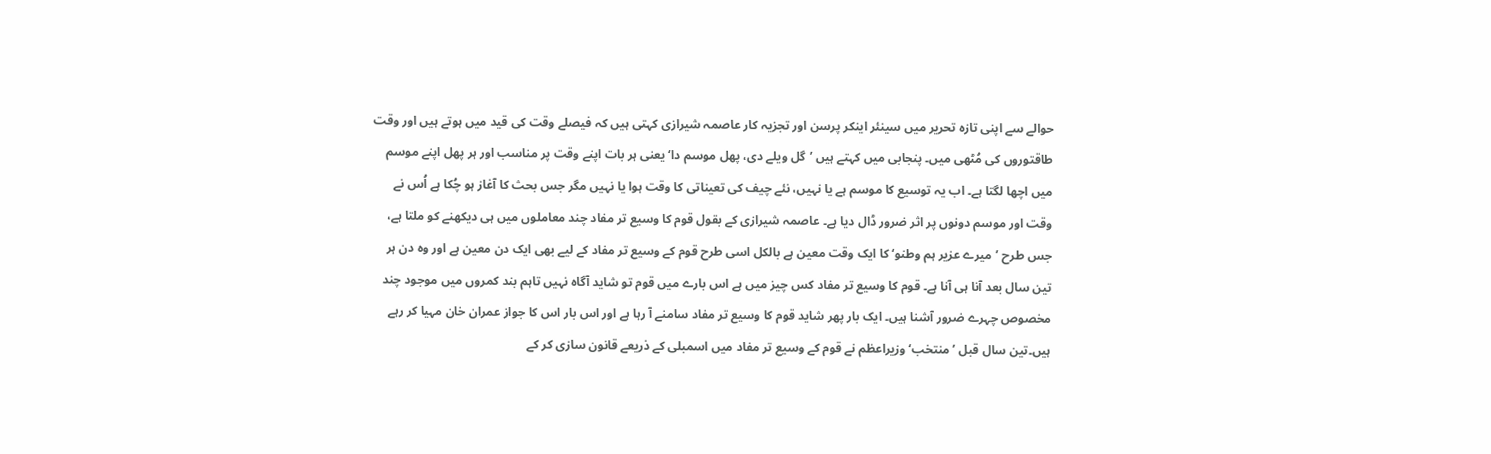حوالے سے اپنی تازہ تحریر میں سینئر اینکر پرسن اور تجزیہ کار عاصمہ شیرازی کہتی ہیں کہ فیصلے وقت کی قید میں ہوتے ہیں اور وقت طاقتوروں کی مُٹھی میں۔ پنجابی میں کہتے ہیں ’گل ویلے دی، پھل موسم دا‘ یعنی ہر بات اپنے وقت پر مناسب اور ہر پھل اپنے موسم میں اچھا لگتا ہے۔ اب یہ توسیع کا موسم ہے یا نہیں، نئے چیف کی تعیناتی کا وقت ہوا یا نہیں مگر جس بحث کا آغاز ہو چُکا ہے اُس نے وقت اور موسم دونوں پر اثر ضرور ڈال دیا ہے۔ عاصمہ شیرازی کے بقول قوم کا وسیع تر مفاد چند معاملوں میں ہی دیکھنے کو ملتا ہے، جس طرح ’میرے عزیر ہم وطنو‘ کا ایک وقت معین ہے بالکل اسی طرح قوم کے وسیع تر مفاد کے لیے بھی ایک دن معین ہے اور وہ دن ہر تین سال بعد آنا ہی آنا ہے۔ قوم کا وسیع تر مفاد کس چیز میں ہے اس بارے میں قوم تو شاید آگاہ نہیں تاہم بند کمروں میں موجود چند مخصوص چہرے ضرور آشنا ہیں۔ ایک بار پھر شاید قوم کا وسیع تر مفاد سامنے آ رہا ہے اور اس بار اس کا جواز عمران خان مہیا کر رہے ہیں۔تین سال قبل ’منتخب‘ وزیراعظم نے قوم کے وسیع تر مفاد میں اسمبلی کے ذریعے قانون سازی کر کے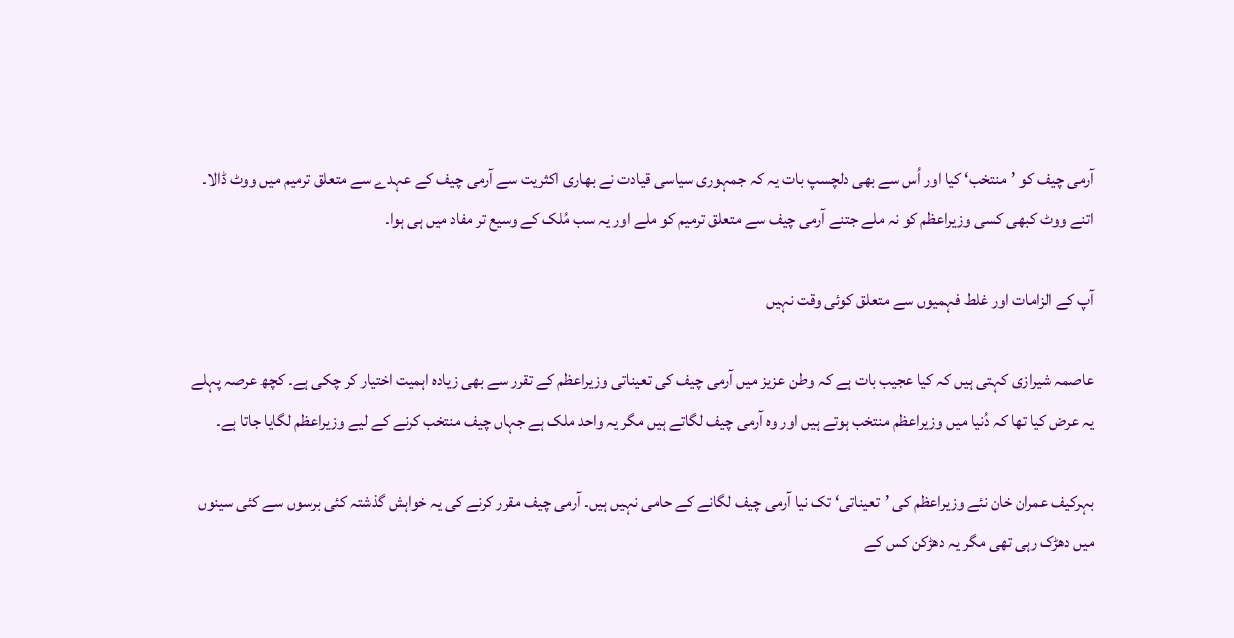آرمی چیف کو ’منتخب‘ کیا اور اُس سے بھی دلچسپ بات یہ کہ جمہوری سیاسی قیادت نے بھاری اکثریت سے آرمی چیف کے عہدے سے متعلق ترمیم میں ووٹ ڈالا۔ اتنے ووٹ کبھی کسی وزیراعظم کو نہ ملے جتنے آرمی چیف سے متعلق ترمیم کو ملے اور یہ سب مُلک کے وسیع تر مفاد میں ہی ہوا۔

آپ کے الزامات اور غلط فہمیوں سے متعلق کوئی وقت نہیں

عاصمہ شیرازی کہتی ہیں کہ کیا عجیب بات ہے کہ وطن عزیز میں آرمی چیف کی تعیناتی وزیراعظم کے تقرر سے بھی زیادہ اہمیت اختیار کر چکی ہے۔ کچھ عرصہ پہلے یہ عرض کیا تھا کہ دُنیا میں وزیراعظم منتخب ہوتے ہیں اور وہ آرمی چیف لگاتے ہیں مگر یہ واحد ملک ہے جہاں چیف منتخب کرنے کے لیے وزیراعظم لگایا جاتا ہے۔

بہرکیف عمران خان نئے وزیراعظم کی ’تعیناتی‘ تک نیا آرمی چیف لگانے کے حامی نہیں ہیں۔ آرمی چیف مقرر کرنے کی یہ خواہش گذشتہ کئی برسوں سے کئی سینوں میں دھڑک رہی تھی مگر یہ دھڑکن کس کے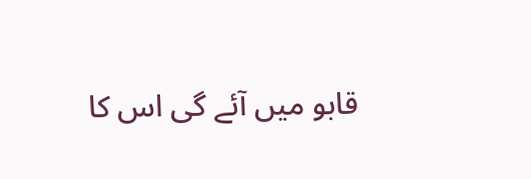قابو میں آئے گی اس کا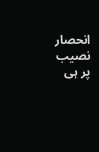انحصار نصیب پر ہی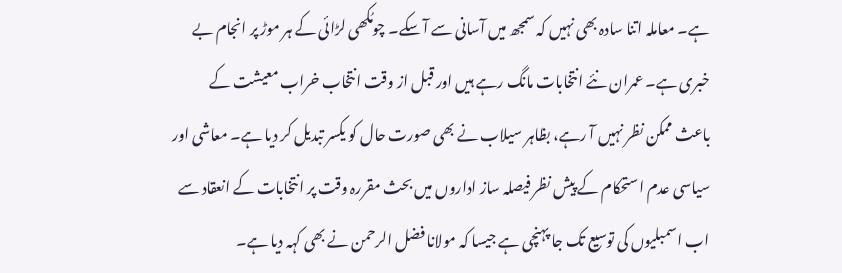ہے۔ معاملہ اتنا سادہ بھی نہیں کہ سمجھ میں آسانی سے آ سکے۔ چومُکھی لڑائی کے ہر موڑ پر انجام بے خبری ہے۔ عمران نئے انتخابات مانگ رہے ہیں اور قبل از وقت انتخاب خراب معیشت کے باعث ممکن نظر نہیں آ رہے، بظاہر سیلاب نے بھی صورت حال کو یکسر تبدیل کر دیا ہے۔ معاشی اور سیاسی عدم استحکام کے پیش نظر فیصلہ ساز اداروں میں بحث مقررہ وقت پر انتخابات کے انعقاد سے اب اسمبلیوں کی توسیع تک جا پہنچی ہے جیسا کہ مولانا فضل الرحمن نے بھی کہہ دیا ہے۔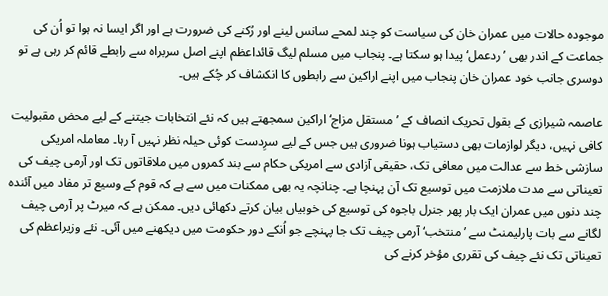موجودہ حالات میں عمران خان کی سیاست کو چند لمحے سانس لینے اور رُکنے کی ضرورت ہے اور اگر ایسا نہ ہوا تو اُن کی جماعت کے اندر بھی ’ردعمل‘ پیدا ہو سکتا ہے۔ پنجاب میں مسلم لیگ قائداعظم اپنے اصل سربراہ سے رابطے قائم کر رہی ہے تو دوسری جانب خود عمران خان پنجاب میں اپنے اراکین سے رابطوں کا انکشاف کر چُکے ہیں۔

عاصمہ شیرازی کے بقول تحریک انصاف کے ’مستقل مزاج‘ اراکین سمجھتے ہیں کہ نئے انتخابات جیتنے کے لیے محض مقبولیت کافی نہیں، دیگر لوازمات بھی دستیاب ہونا ضروری ہیں جس کے لیے سرِدست کوئی حیلہ نظر نہیں آ رہا۔ معاملہ امریکی سازشی خط سے عدالت میں معافی تک، حقیقی آزادی سے امریکی حکام سے بند کمروں میں ملاقاتوں تک اور آرمی چیف کی تعیناتی سے مدت ملازمت میں توسیع تک آن پہنچا ہے۔ چنانچہ یہ بھی ممکنات میں سے ہے کہ قوم کے وسیع تر مفاد میں آئندہ چند دنوں میں عمران ایک بار پھر جنرل باجوہ کی توسیع کی خوبیاں بیان کرتے دکھائی دیں۔ ممکن ہے کہ میرٹ پر آرمی چیف لگانے سے بات پارلیمنٹ سے ’منتخب‘ آرمی چیف تک جا پہنچے جو اُنکے دور حکومت میں دیکھنے میں آئی۔ نئے وزیراعظم کی تعیناتی تک نئے چیف کی تقرری مؤخر کرنے کی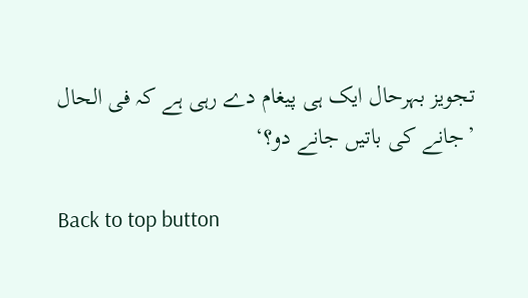تجویز بہرحال ایک ہی پیغام دے رہی ہے کہ فی الحال ’جانے کی باتیں جانے دو؟‘

Back to top button